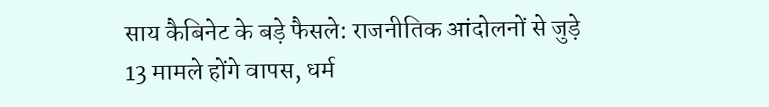साय कैबिनेट के बड़े फैसले: राजनीतिक आंदोलनों से जुड़े 13 मामले होंगे वापस, धर्म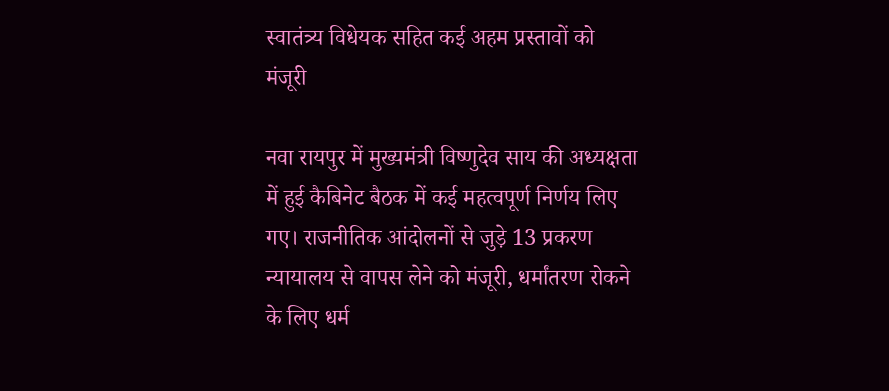स्वातंत्र्य विधेयक सहित कई अहम प्रस्तावों को मंजूरी

नवा रायपुर में मुख्यमंत्री विष्णुदेव साय की अध्यक्षता में हुई कैबिनेट बैठक में कई महत्वपूर्ण निर्णय लिए गए। राजनीतिक आंदोलनों से जुड़े 13 प्रकरण न्यायालय से वापस लेने को मंजूरी, धर्मांतरण रोकने के लिए धर्म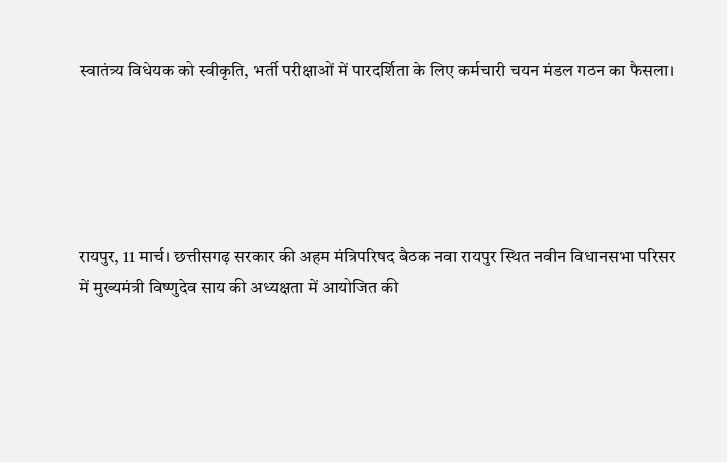स्वातंत्र्य विधेयक को स्वीकृति, भर्ती परीक्षाओं में पारदर्शिता के लिए कर्मचारी चयन मंडल गठन का फैसला।





रायपुर, 11 मार्च। छत्तीसगढ़ सरकार की अहम मंत्रिपरिषद बैठक नवा रायपुर स्थित नवीन विधानसभा परिसर में मुख्यमंत्री विष्णुदेव साय की अध्यक्षता में आयोजित की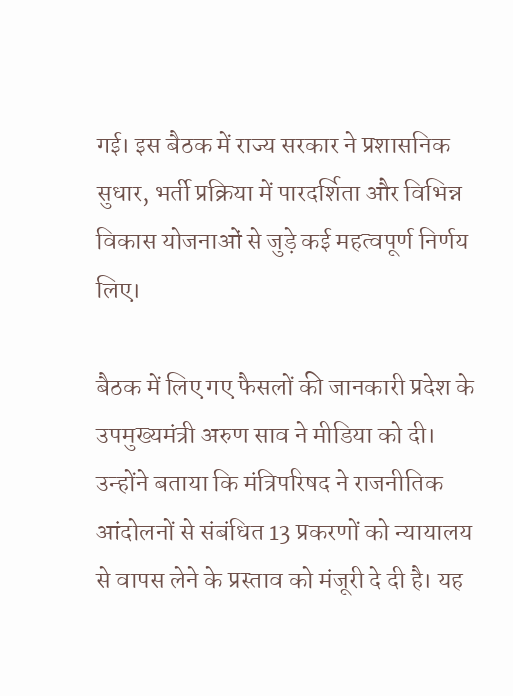गई। इस बैठक में राज्य सरकार ने प्रशासनिक सुधार, भर्ती प्रक्रिया में पारदर्शिता और विभिन्न विकास योजनाओं से जुड़े कई महत्वपूर्ण निर्णय लिए।

बैठक में लिए गए फैसलों की जानकारी प्रदेश के उपमुख्यमंत्री अरुण साव ने मीडिया को दी। उन्होंने बताया कि मंत्रिपरिषद ने राजनीतिक आंदोलनों से संबंधित 13 प्रकरणों को न्यायालय से वापस लेने के प्रस्ताव को मंजूरी दे दी है। यह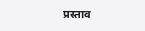प्रस्ताव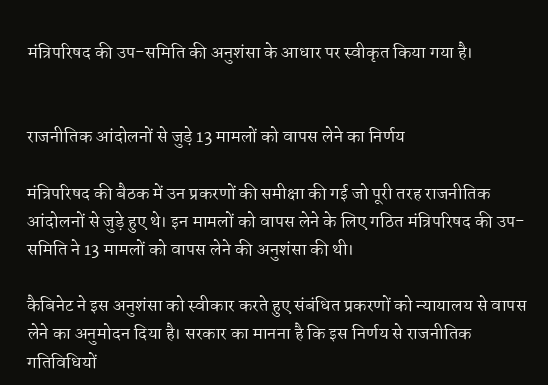मंत्रिपरिषद की उप-समिति की अनुशंसा के आधार पर स्वीकृत किया गया है।


राजनीतिक आंदोलनों से जुड़े 13 मामलों को वापस लेने का निर्णय

मंत्रिपरिषद की बैठक में उन प्रकरणों की समीक्षा की गई जो पूरी तरह राजनीतिक आंदोलनों से जुड़े हुए थे। इन मामलों को वापस लेने के लिए गठित मंत्रिपरिषद की उप-समिति ने 13 मामलों को वापस लेने की अनुशंसा की थी।

कैबिनेट ने इस अनुशंसा को स्वीकार करते हुए संबंधित प्रकरणों को न्यायालय से वापस लेने का अनुमोदन दिया है। सरकार का मानना है कि इस निर्णय से राजनीतिक गतिविधियों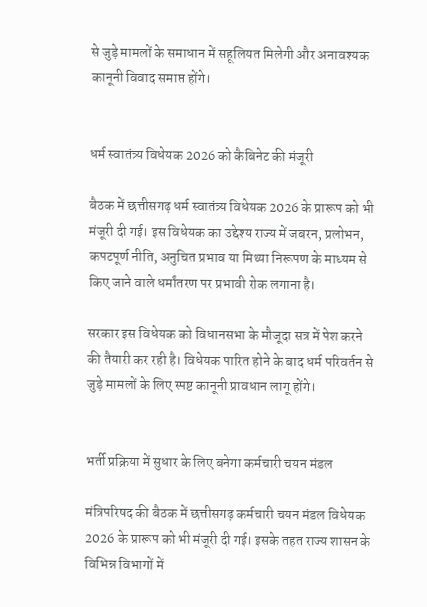से जुड़े मामलों के समाधान में सहूलियत मिलेगी और अनावश्यक कानूनी विवाद समाप्त होंगे।


धर्म स्वातंत्र्य विधेयक 2026 को कैबिनेट की मंजूरी

बैठक में छत्तीसगढ़ धर्म स्वातंत्र्य विधेयक 2026 के प्रारूप को भी मंजूरी दी गई। इस विधेयक का उद्देश्य राज्य में जबरन, प्रलोभन, कपटपूर्ण नीति, अनुचित प्रभाव या मिथ्या निरूपण के माध्यम से किए जाने वाले धर्मांतरण पर प्रभावी रोक लगाना है।

सरकार इस विधेयक को विधानसभा के मौजूदा सत्र में पेश करने की तैयारी कर रही है। विधेयक पारित होने के बाद धर्म परिवर्तन से जुड़े मामलों के लिए स्पष्ट कानूनी प्रावधान लागू होंगे।


भर्ती प्रक्रिया में सुधार के लिए बनेगा कर्मचारी चयन मंडल

मंत्रिपरिषद की बैठक में छत्तीसगढ़ कर्मचारी चयन मंडल विधेयक 2026 के प्रारूप को भी मंजूरी दी गई। इसके तहत राज्य शासन के विभिन्न विभागों में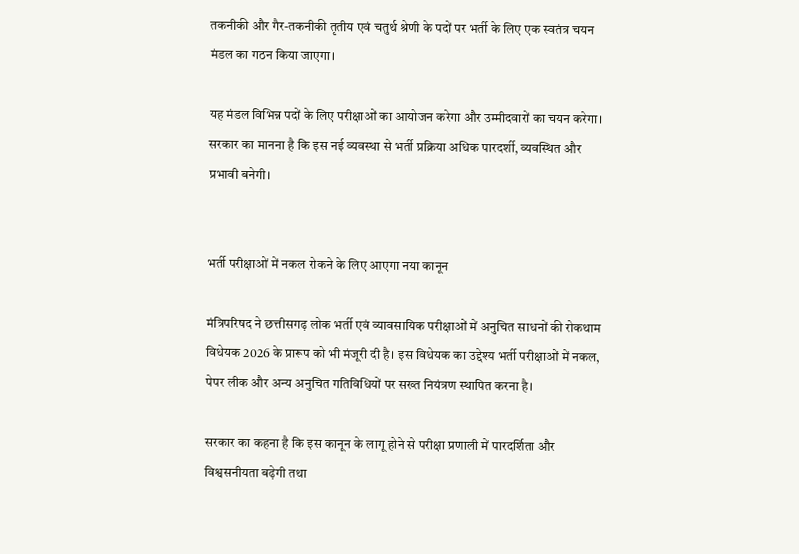तकनीकी और गैर-तकनीकी तृतीय एवं चतुर्थ श्रेणी के पदों पर भर्ती के लिए एक स्वतंत्र चयन मंडल का गठन किया जाएगा।

यह मंडल विभिन्न पदों के लिए परीक्षाओं का आयोजन करेगा और उम्मीदवारों का चयन करेगा। सरकार का मानना है कि इस नई व्यवस्था से भर्ती प्रक्रिया अधिक पारदर्शी, व्यवस्थित और प्रभावी बनेगी।


भर्ती परीक्षाओं में नकल रोकने के लिए आएगा नया कानून

मंत्रिपरिषद ने छत्तीसगढ़ लोक भर्ती एवं व्यावसायिक परीक्षाओं में अनुचित साधनों की रोकथाम विधेयक 2026 के प्रारूप को भी मंजूरी दी है। इस विधेयक का उद्देश्य भर्ती परीक्षाओं में नकल, पेपर लीक और अन्य अनुचित गतिविधियों पर सख्त नियंत्रण स्थापित करना है।

सरकार का कहना है कि इस कानून के लागू होने से परीक्षा प्रणाली में पारदर्शिता और विश्वसनीयता बढ़ेगी तथा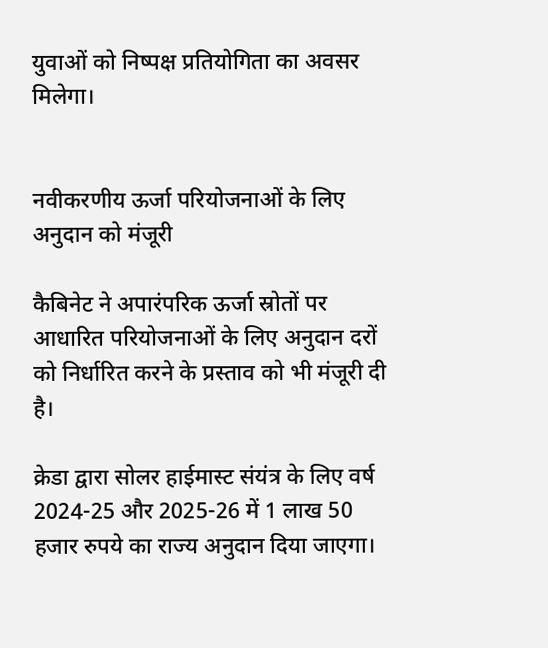युवाओं को निष्पक्ष प्रतियोगिता का अवसर मिलेगा।


नवीकरणीय ऊर्जा परियोजनाओं के लिए अनुदान को मंजूरी

कैबिनेट ने अपारंपरिक ऊर्जा स्रोतों पर आधारित परियोजनाओं के लिए अनुदान दरों को निर्धारित करने के प्रस्ताव को भी मंजूरी दी है।

क्रेडा द्वारा सोलर हाईमास्ट संयंत्र के लिए वर्ष 2024-25 और 2025-26 में 1 लाख 50 हजार रुपये का राज्य अनुदान दिया जाएगा।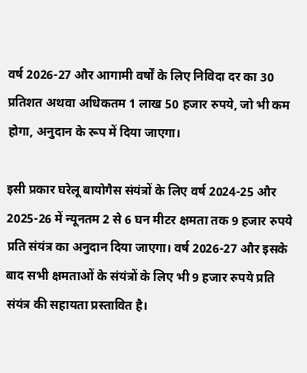वर्ष 2026-27 और आगामी वर्षों के लिए निविदा दर का 30 प्रतिशत अथवा अधिकतम 1 लाख 50 हजार रुपये, जो भी कम होगा, अनुदान के रूप में दिया जाएगा।

इसी प्रकार घरेलू बायोगैस संयंत्रों के लिए वर्ष 2024-25 और 2025-26 में न्यूनतम 2 से 6 घन मीटर क्षमता तक 9 हजार रुपये प्रति संयंत्र का अनुदान दिया जाएगा। वर्ष 2026-27 और इसके बाद सभी क्षमताओं के संयंत्रों के लिए भी 9 हजार रुपये प्रति संयंत्र की सहायता प्रस्तावित है।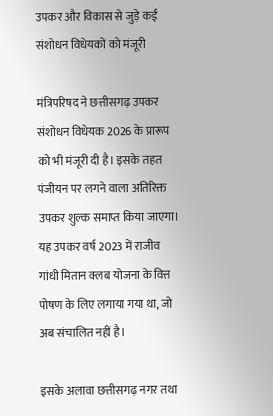उपकर और विकास से जुड़े कई संशोधन विधेयकों को मंजूरी

मंत्रिपरिषद ने छत्तीसगढ़ उपकर संशोधन विधेयक 2026 के प्रारूप को भी मंजूरी दी है। इसके तहत पंजीयन पर लगने वाला अतिरिक्त उपकर शुल्क समाप्त किया जाएगा। यह उपकर वर्ष 2023 में राजीव गांधी मितान क्लब योजना के वित्त पोषण के लिए लगाया गया था, जो अब संचालित नहीं है।

इसके अलावा छत्तीसगढ़ नगर तथा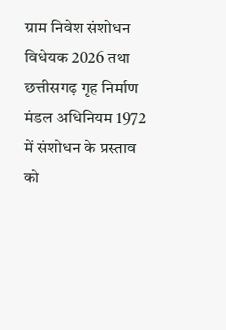ग्राम निवेश संशोधन विधेयक 2026 तथा छत्तीसगढ़ गृह निर्माण मंडल अधिनियम 1972 में संशोधन के प्रस्ताव को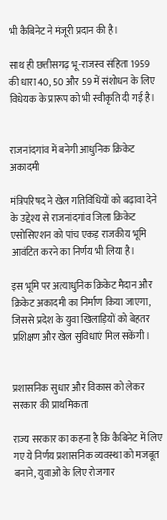भी कैबिनेट ने मंजूरी प्रदान की है।

साथ ही छत्तीसगढ़ भू-राजस्व संहिता 1959 की धारा 40, 50 और 59 में संशोधन के लिए विधेयक के प्रारूप को भी स्वीकृति दी गई है।


राजनांदगांव में बनेगी आधुनिक क्रिकेट अकादमी

मंत्रिपरिषद ने खेल गतिविधियों को बढ़ावा देने के उद्देश्य से राजनांदगांव जिला क्रिकेट एसोसिएशन को पांच एकड़ राजकीय भूमि आवंटित करने का निर्णय भी लिया है।

इस भूमि पर अत्याधुनिक क्रिकेट मैदान और क्रिकेट अकादमी का निर्माण किया जाएगा, जिससे प्रदेश के युवा खिलाड़ियों को बेहतर प्रशिक्षण और खेल सुविधाएं मिल सकेंगी।


प्रशासनिक सुधार और विकास को लेकर सरकार की प्राथमिकता

राज्य सरकार का कहना है कि कैबिनेट में लिए गए ये निर्णय प्रशासनिक व्यवस्था को मजबूत बनाने, युवाओं के लिए रोजगार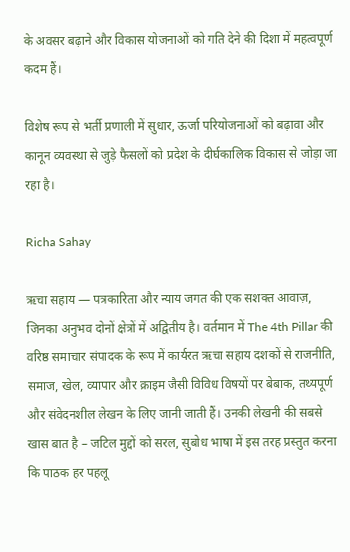के अवसर बढ़ाने और विकास योजनाओं को गति देने की दिशा में महत्वपूर्ण कदम हैं।

विशेष रूप से भर्ती प्रणाली में सुधार, ऊर्जा परियोजनाओं को बढ़ावा और कानून व्यवस्था से जुड़े फैसलों को प्रदेश के दीर्घकालिक विकास से जोड़ा जा रहा है।

Richa Sahay

ऋचा सहाय — पत्रकारिता और न्याय जगत की एक सशक्त आवाज़, जिनका अनुभव दोनों क्षेत्रों में अद्वितीय है। वर्तमान में The 4th Pillar की वरिष्ठ समाचार संपादक के रूप में कार्यरत ऋचा सहाय दशकों से राजनीति, समाज, खेल, व्यापार और क्राइम जैसी विविध विषयों पर बेबाक, तथ्यपूर्ण और संवेदनशील लेखन के लिए जानी जाती हैं। उनकी लेखनी की सबसे खास बात है – जटिल मुद्दों को सरल, सुबोध भाषा में इस तरह प्रस्तुत करना कि पाठक हर पहलू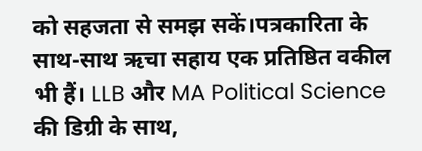को सहजता से समझ सकें।पत्रकारिता के साथ-साथ ऋचा सहाय एक प्रतिष्ठित वकील भी हैं। LLB और MA Political Science की डिग्री के साथ,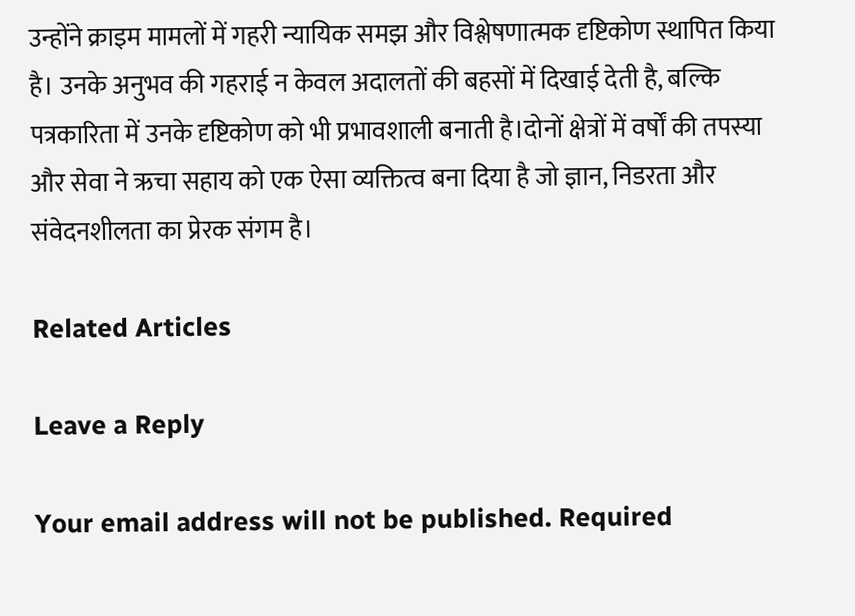उन्होंने क्राइम मामलों में गहरी न्यायिक समझ और विश्लेषणात्मक दृष्टिकोण स्थापित किया है। उनके अनुभव की गहराई न केवल अदालतों की बहसों में दिखाई देती है, बल्कि पत्रकारिता में उनके दृष्टिकोण को भी प्रभावशाली बनाती है।दोनों क्षेत्रों में वर्षों की तपस्या और सेवा ने ऋचा सहाय को एक ऐसा व्यक्तित्व बना दिया है जो ज्ञान, निडरता और संवेदनशीलता का प्रेरक संगम है।

Related Articles

Leave a Reply

Your email address will not be published. Required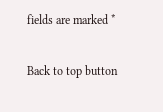fields are marked *

Back to top button